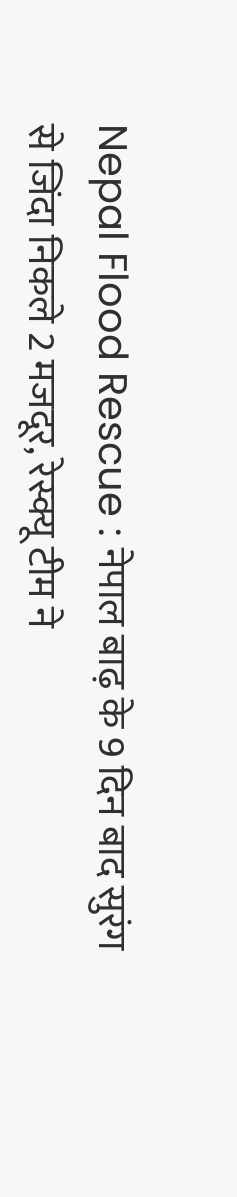Nepal Flood Rescue : नेपाल बाढ़ के 9 दिन बाद सुरंग से जिंदा निकले 2 मजदूर, रेस्क्यू टीम ने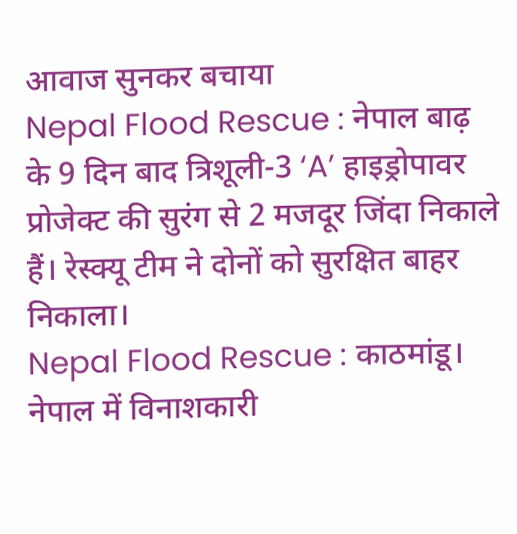आवाज सुनकर बचाया
Nepal Flood Rescue : नेपाल बाढ़ के 9 दिन बाद त्रिशूली-3 ‘A’ हाइड्रोपावर प्रोजेक्ट की सुरंग से 2 मजदूर जिंदा निकाले हैं। रेस्क्यू टीम ने दोनों को सुरक्षित बाहर निकाला।
Nepal Flood Rescue : काठमांडू। नेपाल में विनाशकारी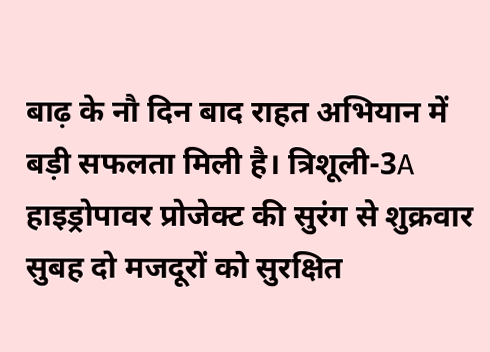बाढ़ के नौ दिन बाद राहत अभियान में बड़ी सफलता मिली है। त्रिशूली-3A हाइड्रोपावर प्रोजेक्ट की सुरंग से शुक्रवार सुबह दो मजदूरों को सुरक्षित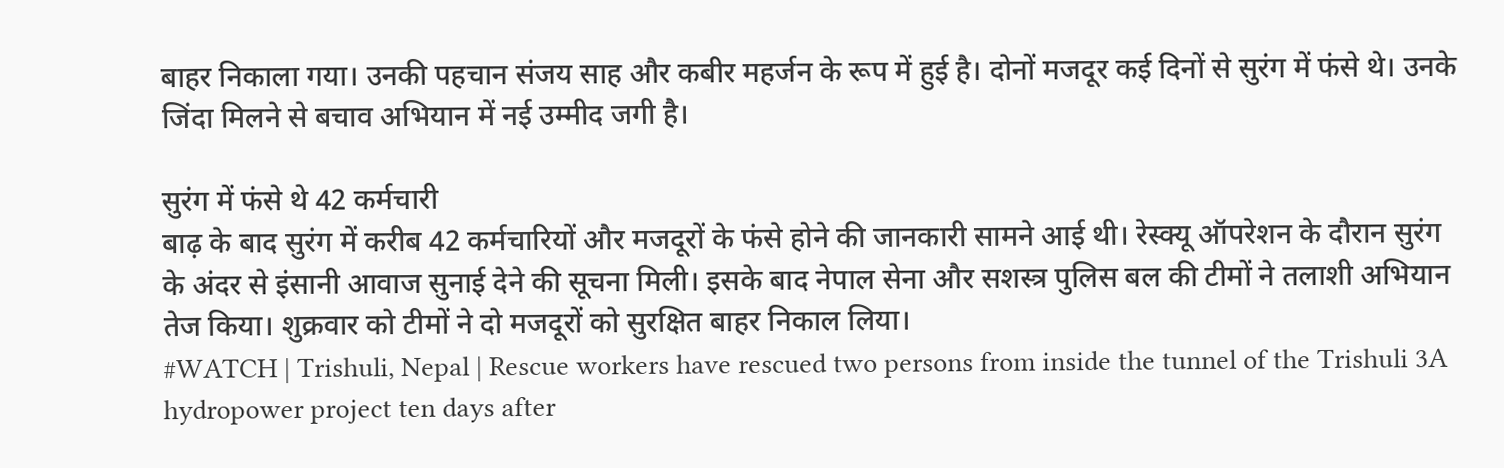बाहर निकाला गया। उनकी पहचान संजय साह और कबीर महर्जन के रूप में हुई है। दोनों मजदूर कई दिनों से सुरंग में फंसे थे। उनके जिंदा मिलने से बचाव अभियान में नई उम्मीद जगी है।

सुरंग में फंसे थे 42 कर्मचारी
बाढ़ के बाद सुरंग में करीब 42 कर्मचारियों और मजदूरों के फंसे होने की जानकारी सामने आई थी। रेस्क्यू ऑपरेशन के दौरान सुरंग के अंदर से इंसानी आवाज सुनाई देने की सूचना मिली। इसके बाद नेपाल सेना और सशस्त्र पुलिस बल की टीमों ने तलाशी अभियान तेज किया। शुक्रवार को टीमों ने दो मजदूरों को सुरक्षित बाहर निकाल लिया।
#WATCH | Trishuli, Nepal | Rescue workers have rescued two persons from inside the tunnel of the Trishuli 3A hydropower project ten days after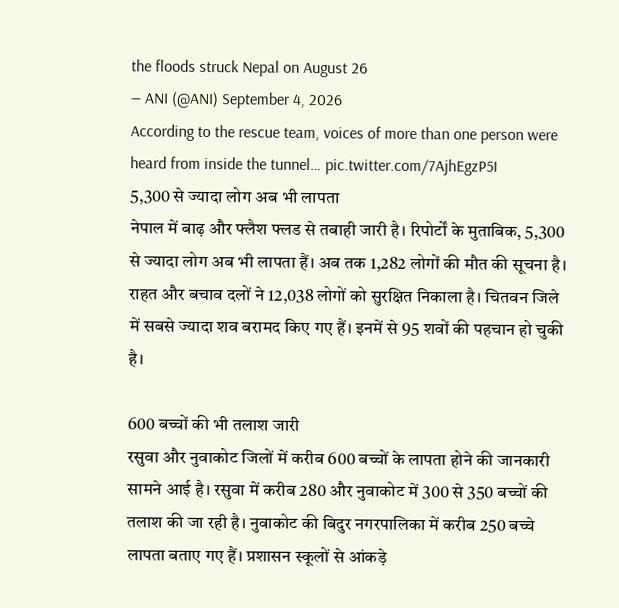the floods struck Nepal on August 26
— ANI (@ANI) September 4, 2026
According to the rescue team, voices of more than one person were heard from inside the tunnel… pic.twitter.com/7AjhEgzP5I
5,300 से ज्यादा लोग अब भी लापता
नेपाल में बाढ़ और फ्लैश फ्लड से तबाही जारी है। रिपोर्टों के मुताबिक, 5,300 से ज्यादा लोग अब भी लापता हैं। अब तक 1,282 लोगों की मौत की सूचना है। राहत और बचाव दलों ने 12,038 लोगों को सुरक्षित निकाला है। चितवन जिले में सबसे ज्यादा शव बरामद किए गए हैं। इनमें से 95 शवों की पहचान हो चुकी है।

600 बच्चों की भी तलाश जारी
रसुवा और नुवाकोट जिलों में करीब 600 बच्चों के लापता होने की जानकारी सामने आई है। रसुवा में करीब 280 और नुवाकोट में 300 से 350 बच्चों की तलाश की जा रही है। नुवाकोट की बिदुर नगरपालिका में करीब 250 बच्चे लापता बताए गए हैं। प्रशासन स्कूलों से आंकड़े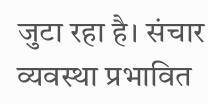जुटा रहा है। संचार व्यवस्था प्रभावित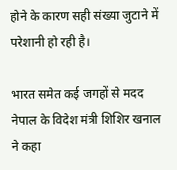होने के कारण सही संख्या जुटाने में परेशानी हो रही है।

भारत समेत कई जगहों से मदद
नेपाल के विदेश मंत्री शिशिर खनाल ने कहा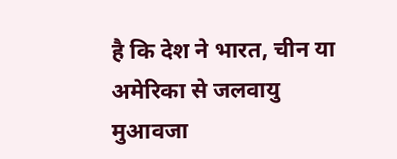है कि देश ने भारत, चीन या अमेरिका से जलवायु मुआवजा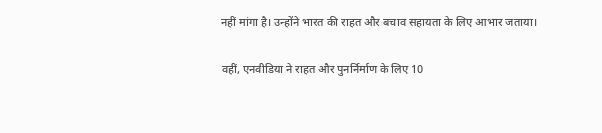नहीं मांगा है। उन्होंने भारत की राहत और बचाव सहायता के लिए आभार जताया।

वहीं, एनवीडिया ने राहत और पुनर्निर्माण के लिए 10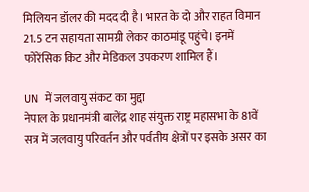मिलियन डॉलर की मदद दी है। भारत के दो और राहत विमान 21.5 टन सहायता सामग्री लेकर काठमांडू पहुंचे। इनमें फोरेंसिक किट और मेडिकल उपकरण शामिल हैं।

UN में जलवायु संकट का मुद्दा
नेपाल के प्रधानमंत्री बालेंद्र शाह संयुक्त राष्ट्र महासभा के 81वें सत्र में जलवायु परिवर्तन और पर्वतीय क्षेत्रों पर इसके असर का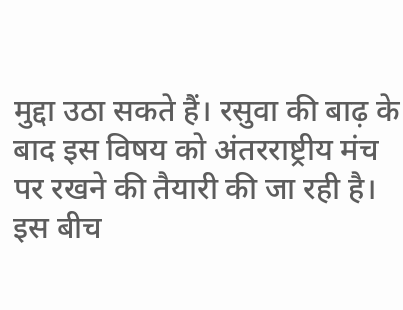मुद्दा उठा सकते हैं। रसुवा की बाढ़ के बाद इस विषय को अंतरराष्ट्रीय मंच पर रखने की तैयारी की जा रही है। इस बीच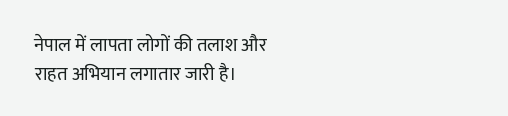नेपाल में लापता लोगों की तलाश और राहत अभियान लगातार जारी है।